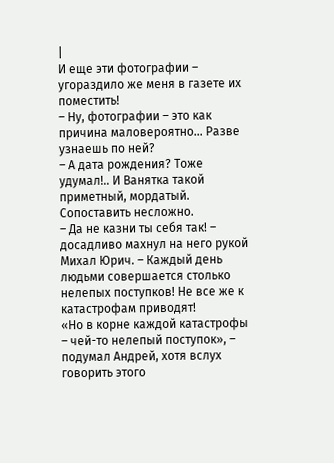|
И еще эти фотографии – угораздило же меня в газете их поместить!
– Ну, фотографии – это как причина маловероятно… Разве узнаешь по ней?
– А дата рождения? Тоже удумал!.. И Ванятка такой приметный, мордатый. Сопоставить несложно.
– Да не казни ты себя так! – досадливо махнул на него рукой Михал Юрич. – Каждый день людьми совершается столько нелепых поступков! Не все же к катастрофам приводят!
«Но в корне каждой катастрофы – чей-то нелепый поступок», – подумал Андрей, хотя вслух говорить этого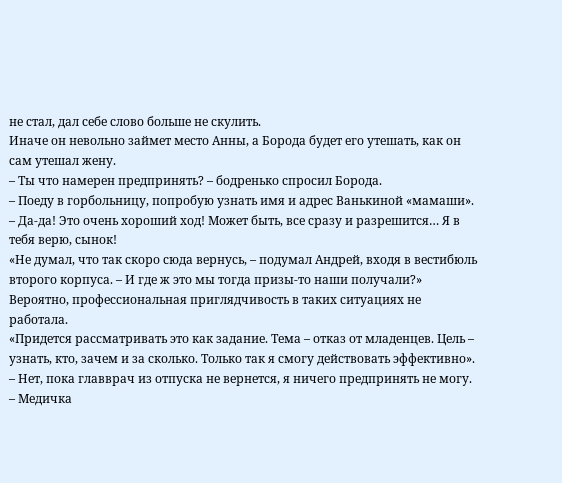не стал, дал себе слово больше не скулить.
Иначе он невольно займет место Анны, а Борода будет его утешать, как он сам утешал жену.
– Ты что намерен предпринять? – бодренько спросил Борода.
– Поеду в горбольницу, попробую узнать имя и адрес Ванькиной «мамаши».
– Да-да! Это очень хороший ход! Может быть, все сразу и разрешится… Я в тебя верю, сынок!
«Не думал, что так скоро сюда вернусь, – подумал Андрей, входя в вестибюль второго корпуса. – И где ж это мы тогда призы-то наши получали?»
Вероятно, профессиональная приглядчивость в таких ситуациях не работала.
«Придется рассматривать это как задание. Тема – отказ от младенцев. Цель – узнать, кто, зачем и за сколько. Только так я смогу действовать эффективно».
– Нет, пока главврач из отпуска не вернется, я ничего предпринять не могу. – Медичка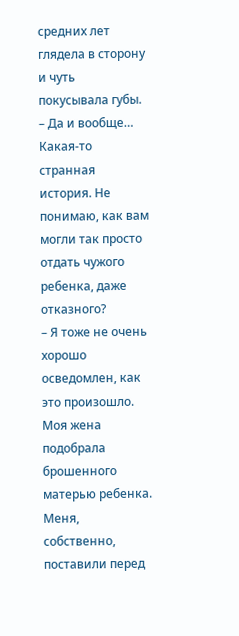средних лет глядела в сторону и чуть покусывала губы. – Да и вообще… Какая-то странная история. Не понимаю, как вам могли так просто отдать чужого ребенка, даже отказного?
– Я тоже не очень хорошо осведомлен, как это произошло. Моя жена подобрала брошенного матерью ребенка. Меня, собственно, поставили перед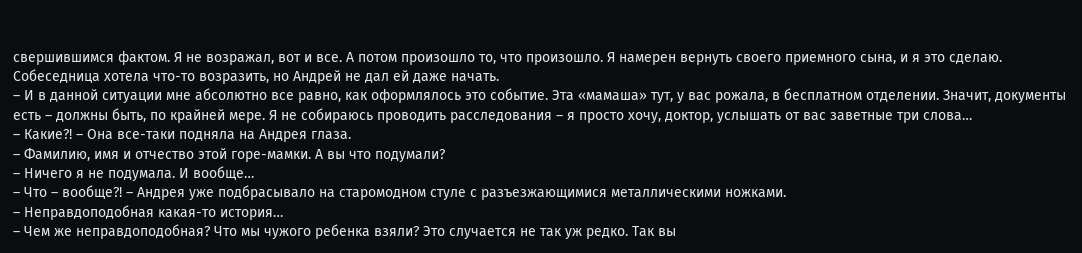свершившимся фактом. Я не возражал, вот и все. А потом произошло то, что произошло. Я намерен вернуть своего приемного сына, и я это сделаю.
Собеседница хотела что-то возразить, но Андрей не дал ей даже начать.
– И в данной ситуации мне абсолютно все равно, как оформлялось это событие. Эта «мамаша» тут, у вас рожала, в бесплатном отделении. Значит, документы есть – должны быть, по крайней мере. Я не собираюсь проводить расследования – я просто хочу, доктор, услышать от вас заветные три слова…
– Какие?! – Она все-таки подняла на Андрея глаза.
– Фамилию, имя и отчество этой горе-мамки. А вы что подумали?
– Ничего я не подумала. И вообще…
– Что – вообще?! – Андрея уже подбрасывало на старомодном стуле с разъезжающимися металлическими ножками.
– Неправдоподобная какая-то история…
– Чем же неправдоподобная? Что мы чужого ребенка взяли? Это случается не так уж редко. Так вы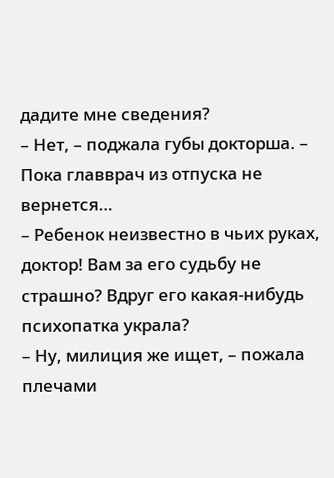дадите мне сведения?
– Нет, – поджала губы докторша. – Пока главврач из отпуска не вернется…
– Ребенок неизвестно в чьих руках, доктор! Вам за его судьбу не страшно? Вдруг его какая-нибудь психопатка украла?
– Ну, милиция же ищет, – пожала плечами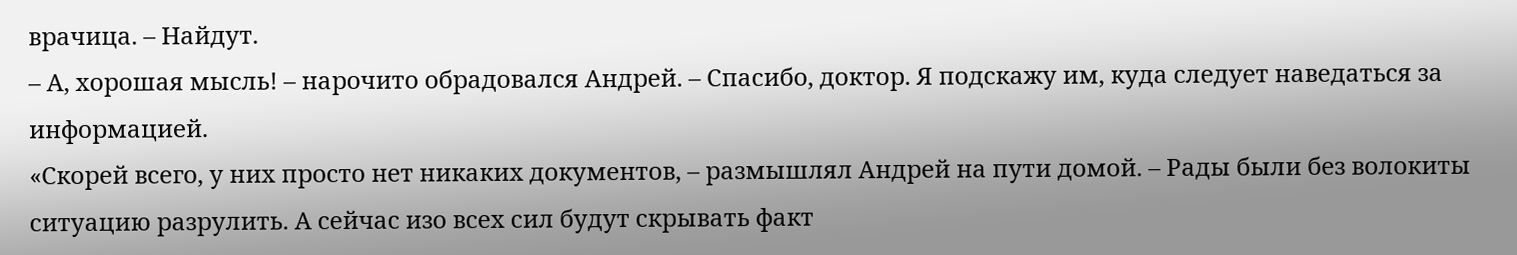врачица. – Найдут.
– А, хорошая мысль! – нарочито обрадовался Андрей. – Спасибо, доктор. Я подскажу им, куда следует наведаться за информацией.
«Скорей всего, у них просто нет никаких документов, – размышлял Андрей на пути домой. – Рады были без волокиты ситуацию разрулить. А сейчас изо всех сил будут скрывать факт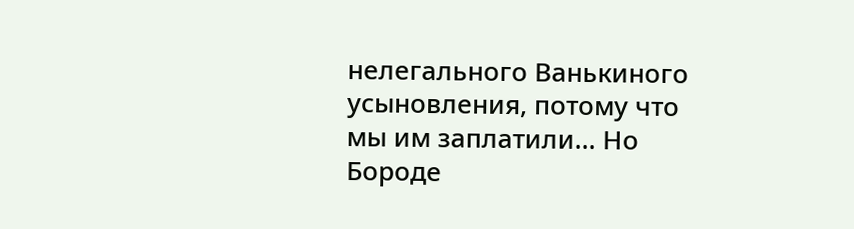нелегального Ванькиного усыновления, потому что мы им заплатили… Но Бороде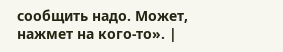сообщить надо. Может, нажмет на кого-то». |